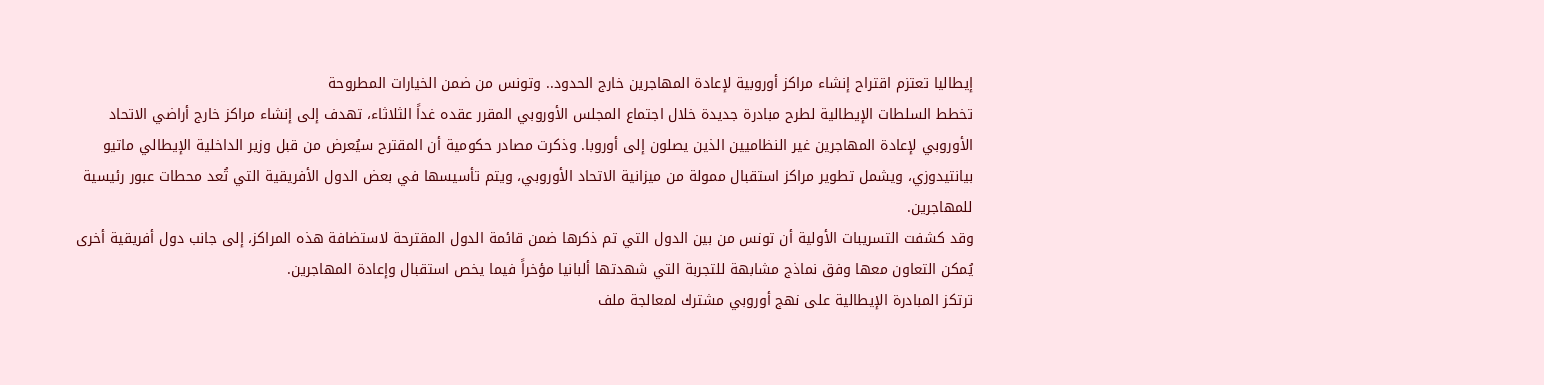إيطاليا تعتزم اقتراح إنشاء مراكز أوروبية لإعادة المهاجرين خارج الحدود.. وتونس من ضمن الخيارات المطروحة
تخطط السلطات الإيطالية لطرح مبادرة جديدة خلال اجتماع المجلس الأوروبي المقرر عقده غداً الثلاثاء، تهدف إلى إنشاء مراكز خارج أراضي الاتحاد الأوروبي لإعادة المهاجرين غير النظاميين الذين يصلون إلى أوروبا. وذكرت مصادر حكومية أن المقترح سيُعرض من قبل وزير الداخلية الإيطالي ماتيو بيانتيدوزي، ويشمل تطوير مراكز استقبال ممولة من ميزانية الاتحاد الأوروبي، ويتم تأسيسها في بعض الدول الأفريقية التي تُعد محطات عبور رئيسية للمهاجرين.
وقد كشفت التسريبات الأولية أن تونس من بين الدول التي تم ذكرها ضمن قائمة الدول المقترحة لاستضافة هذه المراكز، إلى جانب دول أفريقية أخرى يُمكن التعاون معها وفق نماذج مشابهة للتجربة التي شهدتها ألبانيا مؤخراً فيما يخص استقبال وإعادة المهاجرين.
ترتكز المبادرة الإيطالية على نهج أوروبي مشترك لمعالجة ملف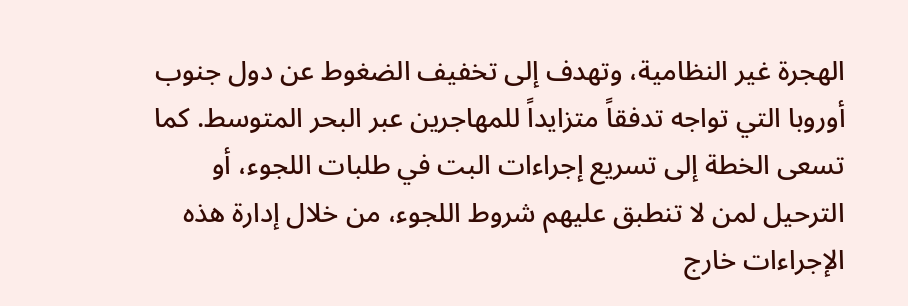الهجرة غير النظامية، وتهدف إلى تخفيف الضغوط عن دول جنوب أوروبا التي تواجه تدفقاً متزايداً للمهاجرين عبر البحر المتوسط. كما تسعى الخطة إلى تسريع إجراءات البت في طلبات اللجوء، أو الترحيل لمن لا تنطبق عليهم شروط اللجوء، من خلال إدارة هذه الإجراءات خارج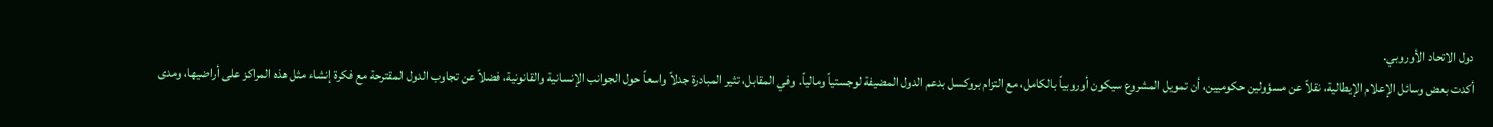دول الاتحاد الأوروبي.
أكدت بعض وسائل الإعلام الإيطالية، نقلاً عن مسؤولين حكوميين، أن تمويل المشروع سيكون أوروبياً بالكامل، مع التزام بروكسل بدعم الدول المضيفة لوجستياً ومالياً. وفي المقابل، تثير المبادرة جدلاً واسعاً حول الجوانب الإنسانية والقانونية، فضلاً عن تجاوب الدول المقترحة مع فكرة إنشاء مثل هذه المراكز على أراضيها، ومدى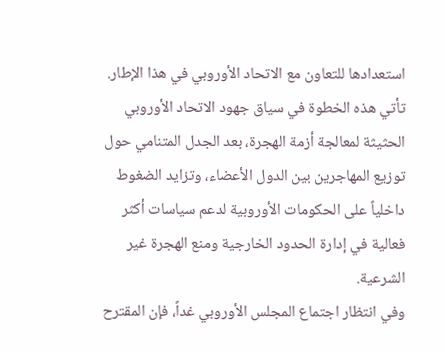استعدادها للتعاون مع الاتحاد الأوروبي في هذا الإطار.
تأتي هذه الخطوة في سياق جهود الاتحاد الأوروبي الحثيثة لمعالجة أزمة الهجرة، بعد الجدل المتنامي حول توزيع المهاجرين بين الدول الأعضاء، وتزايد الضغوط داخلياً على الحكومات الأوروبية لدعم سياسات أكثر فعالية في إدارة الحدود الخارجية ومنع الهجرة غير الشرعية.
وفي انتظار اجتماع المجلس الأوروبي غداً، فإن المقترح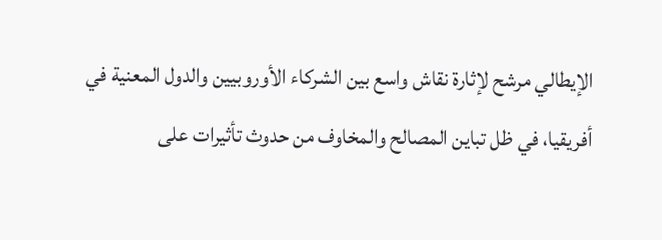الإيطالي مرشح لإثارة نقاش واسع بين الشركاء الأوروبيين والدول المعنية في أفريقيا، في ظل تباين المصالح والمخاوف من حدوث تأثيرات على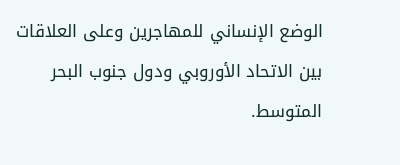الوضع الإنساني للمهاجرين وعلى العلاقات بين الاتحاد الأوروبي ودول جنوب البحر المتوسط.